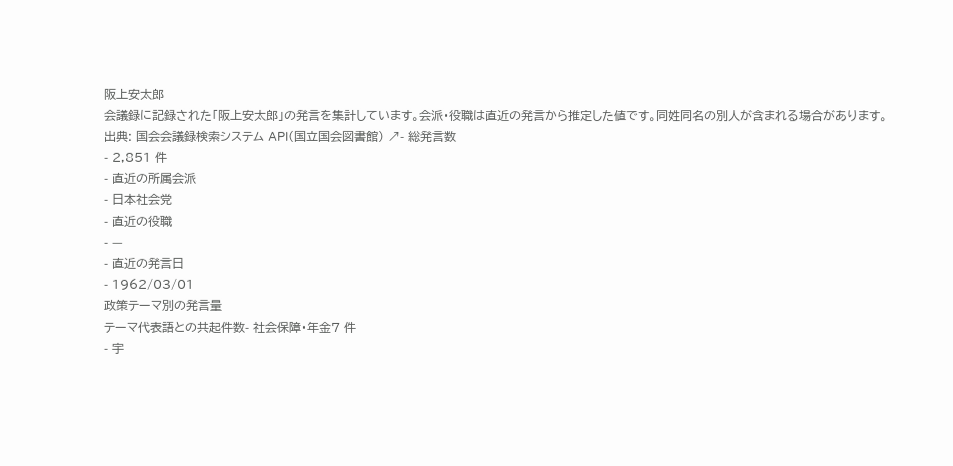阪上安太郎
会議録に記録された「阪上安太郎」の発言を集計しています。会派・役職は直近の発言から推定した値です。同姓同名の別人が含まれる場合があります。
出典: 国会会議録検索システム API(国立国会図書館) ↗- 総発言数
- 2,851 件
- 直近の所属会派
- 日本社会党
- 直近の役職
- —
- 直近の発言日
- 1962/03/01
政策テーマ別の発言量
テーマ代表語との共起件数- 社会保障・年金7 件
- 宇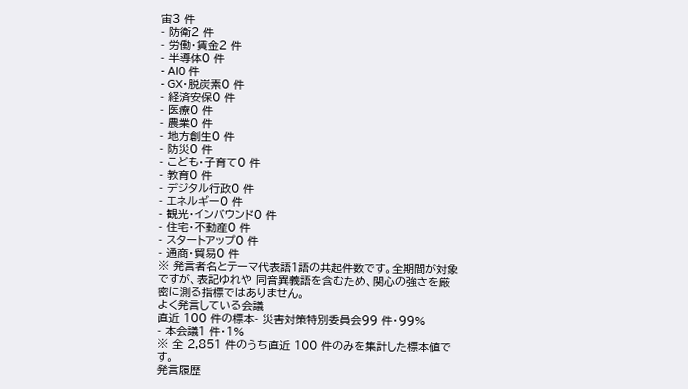宙3 件
- 防衛2 件
- 労働・賃金2 件
- 半導体0 件
- AI0 件
- GX・脱炭素0 件
- 経済安保0 件
- 医療0 件
- 農業0 件
- 地方創生0 件
- 防災0 件
- こども・子育て0 件
- 教育0 件
- デジタル行政0 件
- エネルギー0 件
- 観光・インバウンド0 件
- 住宅・不動産0 件
- スタートアップ0 件
- 通商・貿易0 件
※ 発言者名とテーマ代表語1語の共起件数です。全期間が対象ですが、表記ゆれや 同音異義語を含むため、関心の強さを厳密に測る指標ではありません。
よく発言している会議
直近 100 件の標本- 災害対策特別委員会99 件・99%
- 本会議1 件・1%
※ 全 2,851 件のうち直近 100 件のみを集計した標本値です。
発言履歴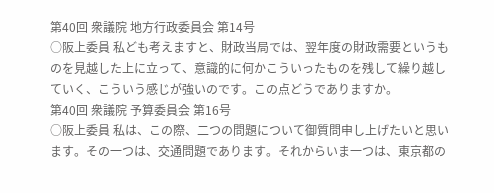第40回 衆議院 地方行政委員会 第14号
○阪上委員 私ども考えますと、財政当局では、翌年度の財政需要というものを見越した上に立って、意識的に何かこういったものを残して繰り越していく、こういう感じが強いのです。この点どうでありますか。
第40回 衆議院 予算委員会 第16号
○阪上委員 私は、この際、二つの問題について御質問申し上げたいと思います。その一つは、交通問題であります。それからいま一つは、東京都の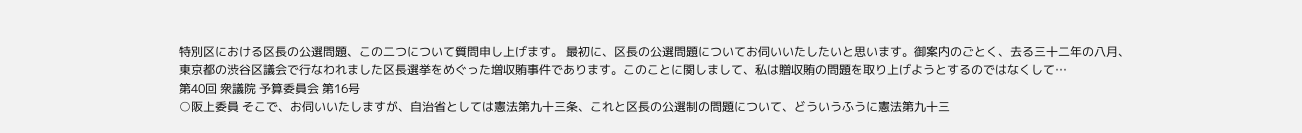特別区における区長の公選問題、この二つについて質問申し上げます。 最初に、区長の公選問題についてお伺いいたしたいと思います。御案内のごとく、去る三十二年の八月、東京都の渋谷区議会で行なわれました区長選挙をめぐった増収賄事件であります。このことに関しまして、私は贈収賄の問題を取り上げようとするのではなくして…
第40回 衆議院 予算委員会 第16号
○阪上委員 そこで、お伺いいたしますが、自治省としては憲法第九十三条、これと区長の公選制の問題について、どういうふうに憲法第九十三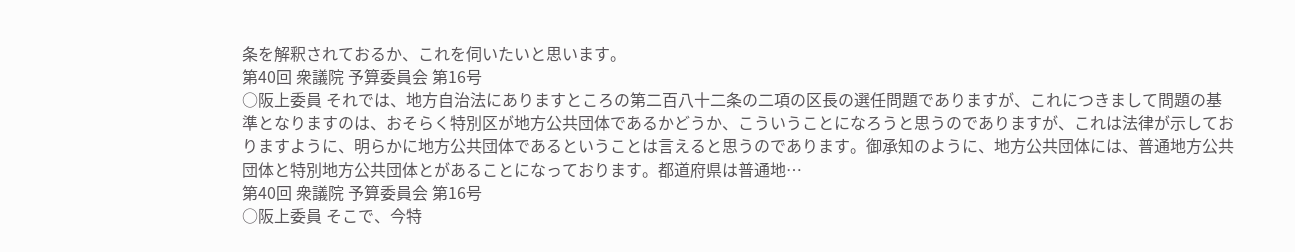条を解釈されておるか、これを伺いたいと思います。
第40回 衆議院 予算委員会 第16号
○阪上委員 それでは、地方自治法にありますところの第二百八十二条の二項の区長の選任問題でありますが、これにつきまして問題の基準となりますのは、おそらく特別区が地方公共団体であるかどうか、こういうことになろうと思うのでありますが、これは法律が示しておりますように、明らかに地方公共団体であるということは言えると思うのであります。御承知のように、地方公共団体には、普通地方公共団体と特別地方公共団体とがあることになっております。都道府県は普通地…
第40回 衆議院 予算委員会 第16号
○阪上委員 そこで、今特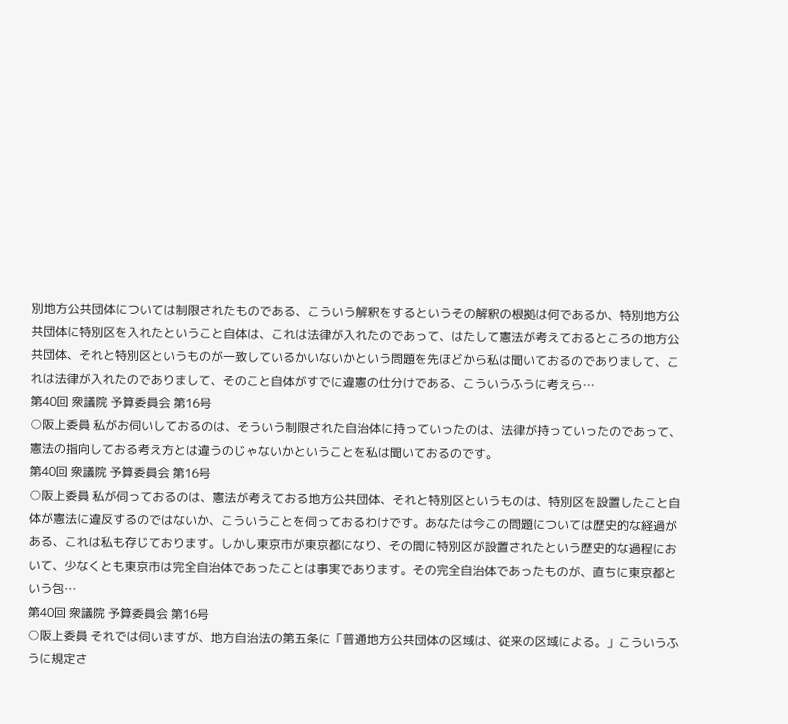別地方公共団体については制限されたものである、こういう解釈をするというその解釈の根拠は何であるか、特別地方公共団体に特別区を入れたということ自体は、これは法律が入れたのであって、はたして憲法が考えておるところの地方公共団体、それと特別区というものが一致しているかいないかという問題を先ほどから私は聞いておるのでありまして、これは法律が入れたのでありまして、そのこと自体がすでに違憲の仕分けである、こういうふうに考えら…
第40回 衆議院 予算委員会 第16号
○阪上委員 私がお伺いしておるのは、そういう制限された自治体に持っていったのは、法律が持っていったのであって、憲法の指向しておる考え方とは違うのじゃないかということを私は聞いておるのです。
第40回 衆議院 予算委員会 第16号
○阪上委員 私が伺っておるのは、憲法が考えておる地方公共団体、それと特別区というものは、特別区を設置したこと自体が憲法に違反するのではないか、こういうことを伺っておるわけです。あなたは今この問題については歴史的な経過がある、これは私も存じております。しかし東京市が東京都になり、その間に特別区が設置されたという歴史的な過程において、少なくとも東京市は完全自治体であったことは事実であります。その完全自治体であったものが、直ちに東京都という包…
第40回 衆議院 予算委員会 第16号
○阪上委員 それでは伺いますが、地方自治法の第五条に「普通地方公共団体の区域は、従来の区域による。」こういうふうに規定さ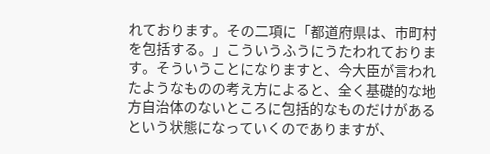れております。その二項に「都道府県は、市町村を包括する。」こういうふうにうたわれております。そういうことになりますと、今大臣が言われたようなものの考え方によると、全く基礎的な地方自治体のないところに包括的なものだけがあるという状態になっていくのでありますが、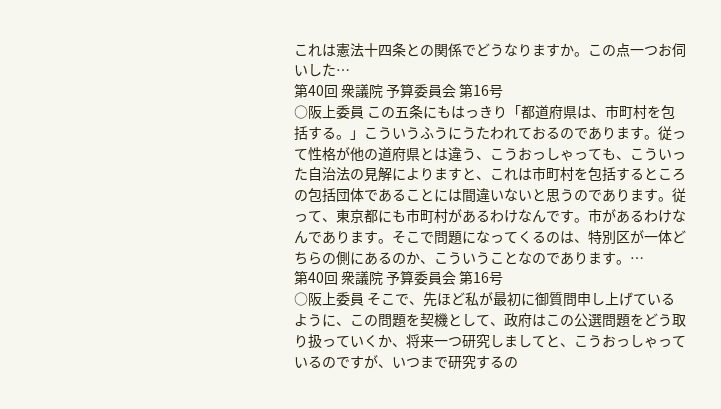これは憲法十四条との関係でどうなりますか。この点一つお伺いした…
第40回 衆議院 予算委員会 第16号
○阪上委員 この五条にもはっきり「都道府県は、市町村を包括する。」こういうふうにうたわれておるのであります。従って性格が他の道府県とは違う、こうおっしゃっても、こういった自治法の見解によりますと、これは市町村を包括するところの包括団体であることには間違いないと思うのであります。従って、東京都にも市町村があるわけなんです。市があるわけなんであります。そこで問題になってくるのは、特別区が一体どちらの側にあるのか、こういうことなのであります。…
第40回 衆議院 予算委員会 第16号
○阪上委員 そこで、先ほど私が最初に御質問申し上げているように、この問題を契機として、政府はこの公選問題をどう取り扱っていくか、将来一つ研究しましてと、こうおっしゃっているのですが、いつまで研究するの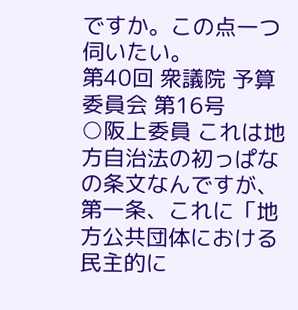ですか。この点一つ伺いたい。
第40回 衆議院 予算委員会 第16号
○阪上委員 これは地方自治法の初っぱなの条文なんですが、第一条、これに「地方公共団体における民主的に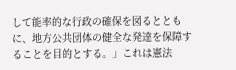して能率的な行政の確保を図るとともに、地方公共団体の健全な発達を保障することを目的とする。」これは憲法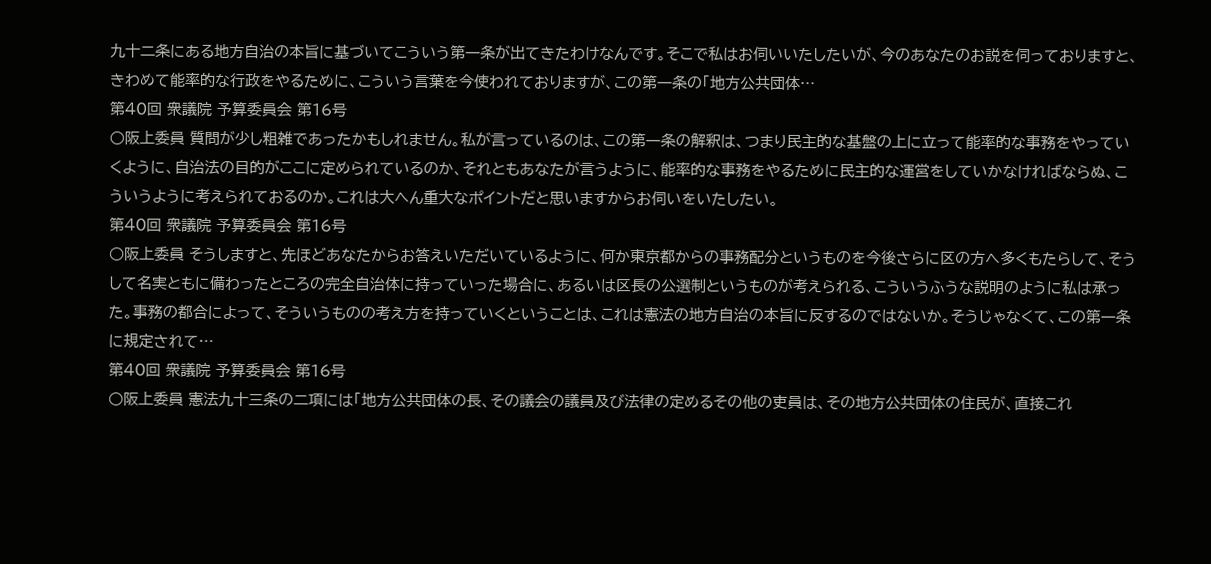九十二条にある地方自治の本旨に基づいてこういう第一条が出てきたわけなんです。そこで私はお伺いいたしたいが、今のあなたのお説を伺っておりますと、きわめて能率的な行政をやるために、こういう言葉を今使われておりますが、この第一条の「地方公共団体…
第40回 衆議院 予算委員会 第16号
○阪上委員 質問が少し粗雑であったかもしれません。私が言っているのは、この第一条の解釈は、つまり民主的な基盤の上に立って能率的な事務をやっていくように、自治法の目的がここに定められているのか、それともあなたが言うように、能率的な事務をやるために民主的な運営をしていかなければならぬ、こういうように考えられておるのか。これは大へん重大なポイントだと思いますからお伺いをいたしたい。
第40回 衆議院 予算委員会 第16号
○阪上委員 そうしますと、先ほどあなたからお答えいただいているように、何か東京都からの事務配分というものを今後さらに区の方へ多くもたらして、そうして名実ともに備わったところの完全自治体に持っていった場合に、あるいは区長の公選制というものが考えられる、こういうふうな説明のように私は承った。事務の都合によって、そういうものの考え方を持っていくということは、これは憲法の地方自治の本旨に反するのではないか。そうじゃなくて、この第一条に規定されて…
第40回 衆議院 予算委員会 第16号
○阪上委員 憲法九十三条の二項には「地方公共団体の長、その議会の議員及び法律の定めるその他の吏員は、その地方公共団体の住民が、直接これ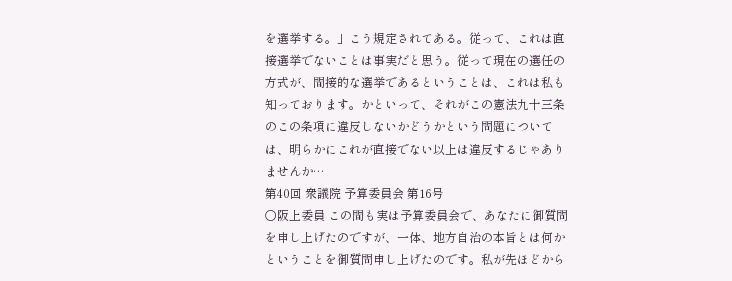を選挙する。」こう規定されてある。従って、これは直接選挙でないことは事実だと思う。従って現在の選任の方式が、間接的な選挙であるということは、これは私も知っております。かといって、それがこの憲法九十三条のこの条項に違反しないかどうかという問題については、明らかにこれが直接でない以上は違反するじゃありませんか…
第40回 衆議院 予算委員会 第16号
○阪上委員 この間も実は予算委員会で、あなたに御質問を申し上げたのですが、一体、地方自治の本旨とは何かということを御質問申し上げたのです。私が先ほどから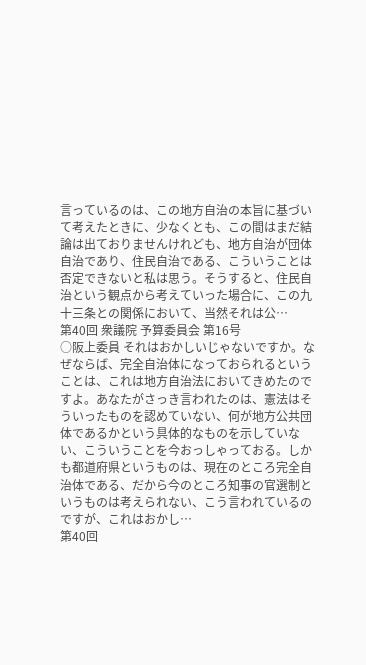言っているのは、この地方自治の本旨に基づいて考えたときに、少なくとも、この間はまだ結論は出ておりませんけれども、地方自治が団体自治であり、住民自治である、こういうことは否定できないと私は思う。そうすると、住民自治という観点から考えていった場合に、この九十三条との関係において、当然それは公…
第40回 衆議院 予算委員会 第16号
○阪上委員 それはおかしいじゃないですか。なぜならば、完全自治体になっておられるということは、これは地方自治法においてきめたのですよ。あなたがさっき言われたのは、憲法はそういったものを認めていない、何が地方公共団体であるかという具体的なものを示していない、こういうことを今おっしゃっておる。しかも都道府県というものは、現在のところ完全自治体である、だから今のところ知事の官選制というものは考えられない、こう言われているのですが、これはおかし…
第40回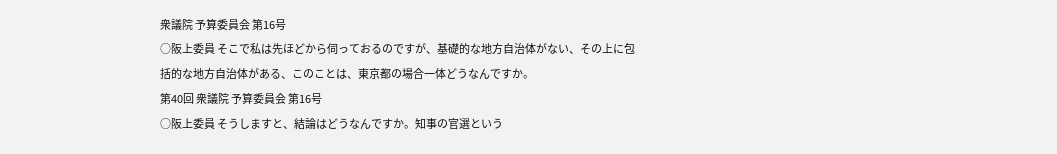衆議院 予算委員会 第16号
○阪上委員 そこで私は先ほどから伺っておるのですが、基礎的な地方自治体がない、その上に包括的な地方自治体がある、このことは、東京都の場合一体どうなんですか。
第40回 衆議院 予算委員会 第16号
○阪上委員 そうしますと、結論はどうなんですか。知事の官選という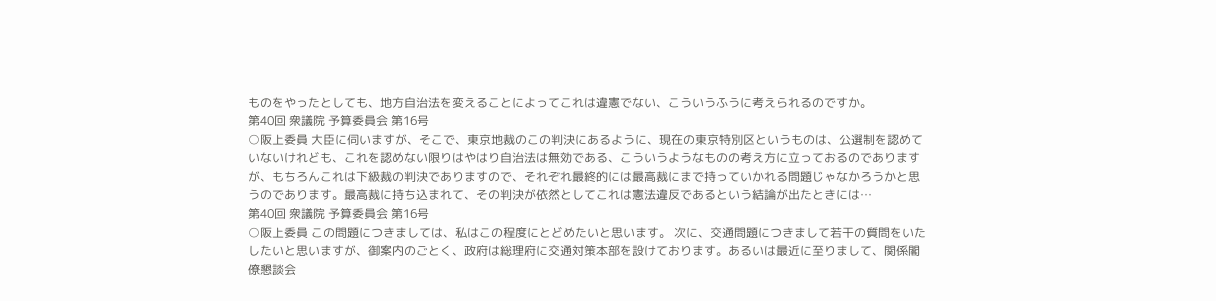ものをやったとしても、地方自治法を変えることによってこれは違憲でない、こういうふうに考えられるのですか。
第40回 衆議院 予算委員会 第16号
○阪上委員 大臣に伺いますが、そこで、東京地裁のこの判決にあるように、現在の東京特別区というものは、公選制を認めていないけれども、これを認めない限りはやはり自治法は無効である、こういうようなものの考え方に立っておるのでありますが、もちろんこれは下級裁の判決でありますので、それぞれ最終的には最高裁にまで持っていかれる問題じゃなかろうかと思うのであります。最高裁に持ち込まれて、その判決が依然としてこれは憲法違反であるという結論が出たときには…
第40回 衆議院 予算委員会 第16号
○阪上委員 この問題につきましては、私はこの程度にとどめたいと思います。 次に、交通問題につきまして若干の質問をいたしたいと思いますが、御案内のごとく、政府は総理府に交通対策本部を設けております。あるいは最近に至りまして、関係閣僚懇談会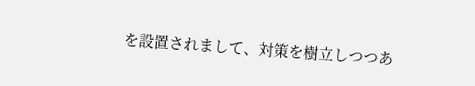を設置されまして、対策を樹立しつつあ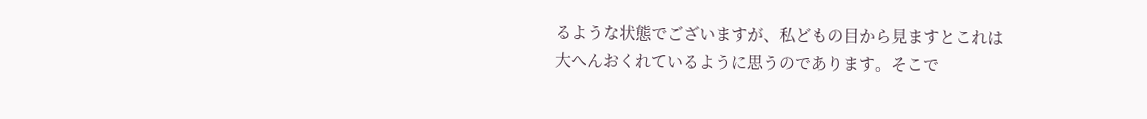るような状態でございますが、私どもの目から見ますとこれは大へんおくれているように思うのであります。そこで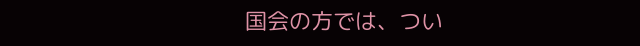国会の方では、つい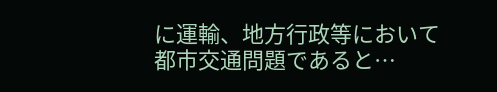に運輸、地方行政等において都市交通問題であると…